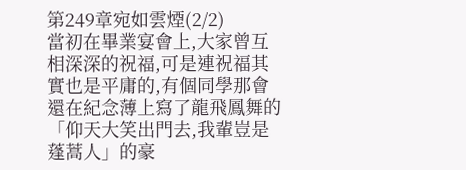第249章宛如雲煙(2/2)
當初在畢業宴會上,大家曾互相深深的祝福,可是連祝福其實也是平庸的,有個同學那會還在紀念薄上寫了龍飛鳳舞的「仰天大笑出門去,我輩豈是蓬蒿人」的豪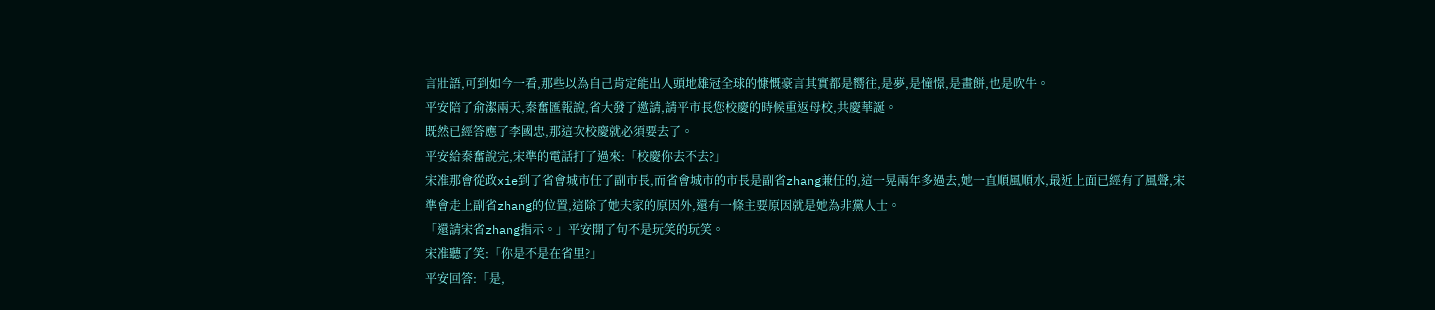言壯語,可到如今一看,那些以為自己肯定能出人頭地雄冠全球的慷慨豪言其實都是嚮往,是夢,是憧憬,是畫餅,也是吹牛。
平安陪了俞潔兩天,秦奮匯報說,省大發了邀請,請平市長您校慶的時候重返母校,共慶華誕。
既然已經答應了李國忠,那這次校慶就必須要去了。
平安給秦奮說完,宋準的電話打了過來:「校慶你去不去?」
宋准那會從政xie到了省會城市任了副市長,而省會城市的市長是副省zhang兼任的,這一晃兩年多過去,她一直順風順水,最近上面已經有了風聲,宋準會走上副省zhang的位置,這除了她夫家的原因外,還有一條主要原因就是她為非黨人士。
「還請宋省zhang指示。」平安開了句不是玩笑的玩笑。
宋准聽了笑:「你是不是在省里?」
平安回答:「是,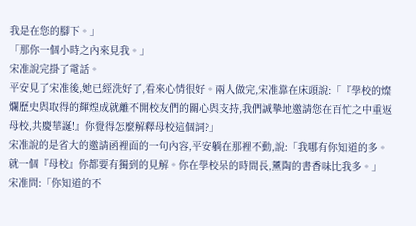我是在您的腳下。」
「那你一個小時之內來見我。」
宋准說完掛了電話。
平安見了宋准後,她已經洗好了,看來心情很好。兩人做完,宋准靠在床頭說:「『學校的燦爛歷史與取得的輝煌成就離不開校友們的關心與支持,我們誠摯地邀請您在百忙之中重返母校,共慶華誕!』你覺得怎麼解釋母校這個詞?」
宋准說的是省大的邀請函裡面的一句內容,平安躺在那裡不動,說:「我哪有你知道的多。就一個『母校』你都要有獨到的見解。你在學校呆的時間長,薰陶的書香味比我多。」
宋准問:「你知道的不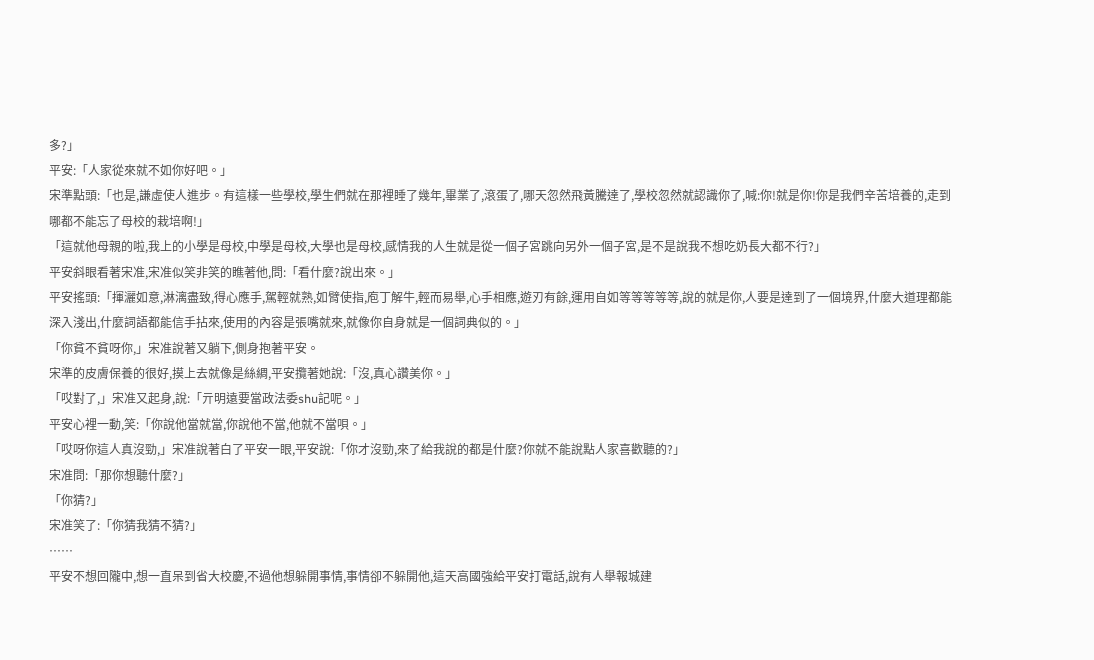多?」
平安:「人家從來就不如你好吧。」
宋準點頭:「也是,謙虛使人進步。有這樣一些學校,學生們就在那裡睡了幾年,畢業了,滾蛋了,哪天忽然飛黃騰達了,學校忽然就認識你了,喊:你!就是你!你是我們辛苦培養的,走到哪都不能忘了母校的栽培啊!」
「這就他母親的啦,我上的小學是母校,中學是母校,大學也是母校,感情我的人生就是從一個子宮跳向另外一個子宮,是不是說我不想吃奶長大都不行?」
平安斜眼看著宋准,宋准似笑非笑的瞧著他,問:「看什麼?說出來。」
平安搖頭:「揮灑如意,淋漓盡致,得心應手,駕輕就熟,如臂使指,庖丁解牛,輕而易舉,心手相應,遊刃有餘,運用自如等等等等等,說的就是你,人要是達到了一個境界,什麼大道理都能深入淺出,什麼詞語都能信手拈來,使用的內容是張嘴就來,就像你自身就是一個詞典似的。」
「你貧不貧呀你,」宋准說著又躺下,側身抱著平安。
宋準的皮膚保養的很好,摸上去就像是絲綢,平安攬著她說:「沒,真心讚美你。」
「哎對了,」宋准又起身,說:「亓明遠要當政法委shu記呢。」
平安心裡一動,笑:「你說他當就當,你說他不當,他就不當唄。」
「哎呀你這人真沒勁,」宋准說著白了平安一眼,平安說:「你才沒勁,來了給我說的都是什麼?你就不能說點人家喜歡聽的?」
宋准問:「那你想聽什麼?」
「你猜?」
宋准笑了:「你猜我猜不猜?」
……
平安不想回隴中,想一直呆到省大校慶,不過他想躲開事情,事情卻不躲開他,這天高國強給平安打電話,說有人舉報城建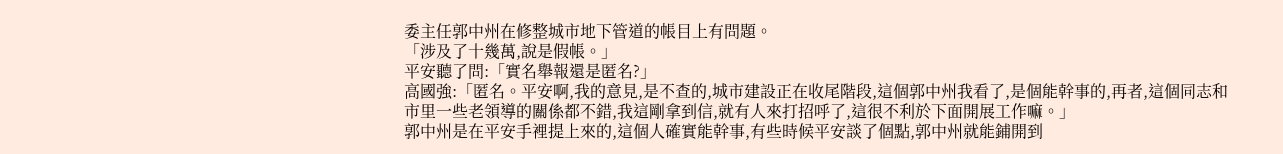委主任郭中州在修整城市地下管道的帳目上有問題。
「涉及了十幾萬,說是假帳。」
平安聽了問:「實名舉報還是匿名?」
高國強:「匿名。平安啊,我的意見,是不查的,城市建設正在收尾階段,這個郭中州我看了,是個能幹事的,再者,這個同志和市里一些老領導的關係都不錯,我這剛拿到信,就有人來打招呼了,這很不利於下面開展工作嘛。」
郭中州是在平安手裡提上來的,這個人確實能幹事,有些時候平安談了個點,郭中州就能鋪開到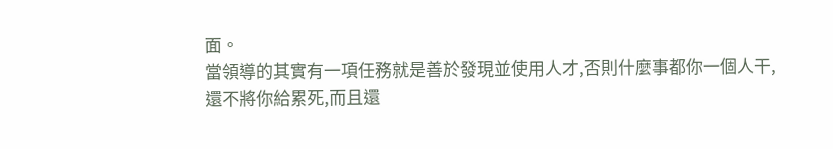面。
當領導的其實有一項任務就是善於發現並使用人才,否則什麼事都你一個人干,還不將你給累死,而且還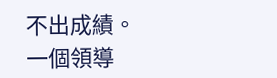不出成績。
一個領導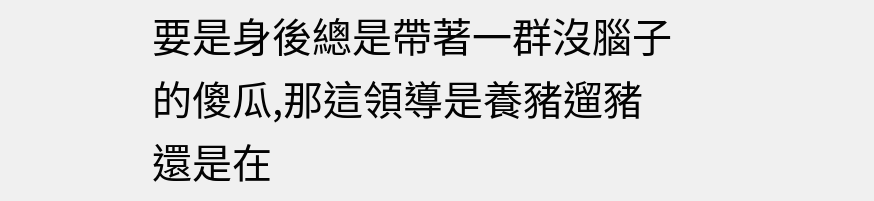要是身後總是帶著一群沒腦子的傻瓜,那這領導是養豬遛豬還是在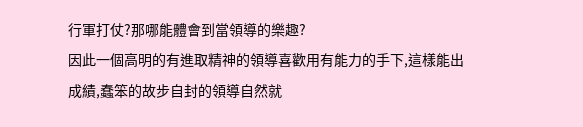行軍打仗?那哪能體會到當領導的樂趣?
因此一個高明的有進取精神的領導喜歡用有能力的手下,這樣能出成績,蠢笨的故步自封的領導自然就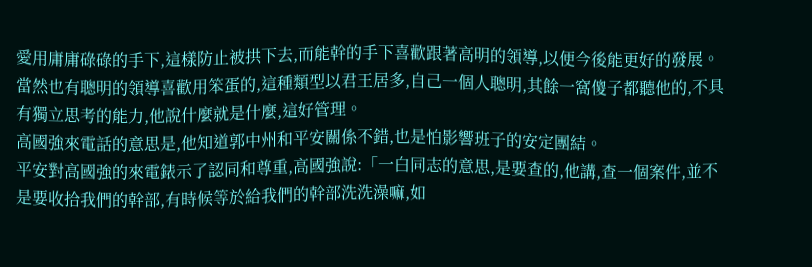愛用庸庸碌碌的手下,這樣防止被拱下去,而能幹的手下喜歡跟著高明的領導,以便今後能更好的發展。
當然也有聰明的領導喜歡用笨蛋的,這種類型以君王居多,自己一個人聰明,其餘一窩傻子都聽他的,不具有獨立思考的能力,他說什麼就是什麼,這好管理。
高國強來電話的意思是,他知道郭中州和平安關係不錯,也是怕影響班子的安定團結。
平安對高國強的來電錶示了認同和尊重,高國強說:「一白同志的意思,是要查的,他講,查一個案件,並不是要收拾我們的幹部,有時候等於給我們的幹部洗洗澡嘛,如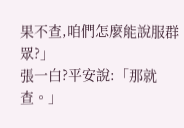果不查,咱們怎麼能說服群眾?」
張一白?平安說:「那就查。」